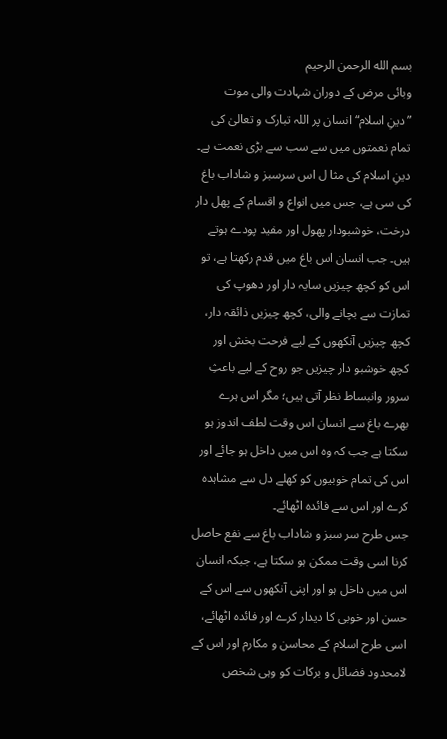بسم الله الرحمن الرحيم
وبائی مرض کے دوران شہادت والی موت
”دینِ اسلام“ انسان پر اللہ تبارک و تعالیٰ کی تمام نعمتوں میں سے سب سے بڑی نعمت ہے۔ دینِ اسلام کی مثا ل اس سرسبز و شاداب باغ کی سی ہے، جس میں انواع و اقسام کے پھل دار درخت، خوشبودار پھول اور مفید پودے ہوتے ہیں۔ جب انسان اس باغ میں قدم رکھتا ہے، تو اس کو کچھ چیزیں سایہ دار اور دھوپ کی تمازت سے بچانے والی، کچھ چیزیں ذائقہ دار، کچھ چیزیں آنکھوں کے لیے فرحت بخش اور کچھ خوشبو دار چیزیں جو روح کے لیے باعثِ سرور وانبساط نظر آتی ہیں؛ مگر اس ہرے بھرے باغ سے انسان اس وقت لطف اندوز ہو سکتا ہے جب کہ وہ اس میں داخل ہو جائے اور اس کی تمام خوبیوں کو کھلے دل سے مشاہدہ کرے اور اس سے فائدہ اٹھائے۔
جس طرح سر سبز و شاداب باغ سے نفع حاصل کرنا اسی وقت ممکن ہو سکتا ہے، جبکہ انسان اس میں داخل ہو اور اپنی آنکھوں سے اس کے حسن اور خوبی کا دیدار کرے اور فائدہ اٹھائے، اسی طرح اسلام کے محاسن و مکارم اور اس کے لامحدود فضائل و برکات کو وہی شخص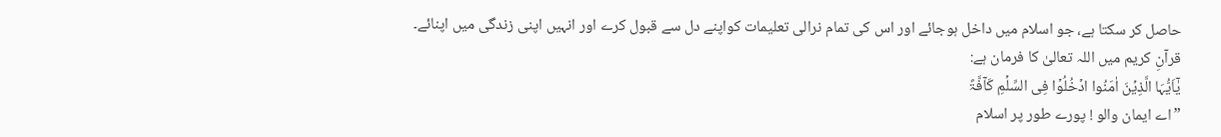حاصل کر سکتا ہے، جو اسلام میں داخل ہوجائے اور اس کی تمام نرالی تعلیمات کواپنے دل سے قبول کرے اور انہیں اپنی زندگی میں اپنائے۔
قرآنِ کریم میں اللہ تعالیٰ کا فرمان ہے:
یٰۤاَیُّہَا الَّذِیۡنَ اٰمَنُوا ادۡخُلُوۡا فِی السِّلۡمِ کَآفَّۃً
”اے ایمان والو ! پورے طور پر اسلام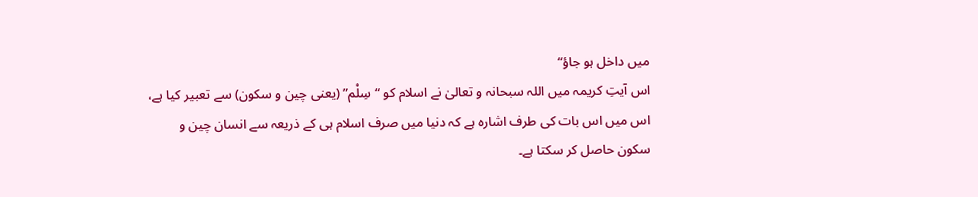میں داخل ہو جاؤ“
اس آیتِ کریمہ میں اللہ سبحانہ و تعالیٰ نے اسلام کو “سِلْم” (یعنی چین و سکون) سے تعبیر کیا ہے، اس میں اس بات کی طرف اشارہ ہے کہ دنیا میں صرف اسلام ہی کے ذریعہ سے انسان چین و سکون حاصل کر سکتا ہے۔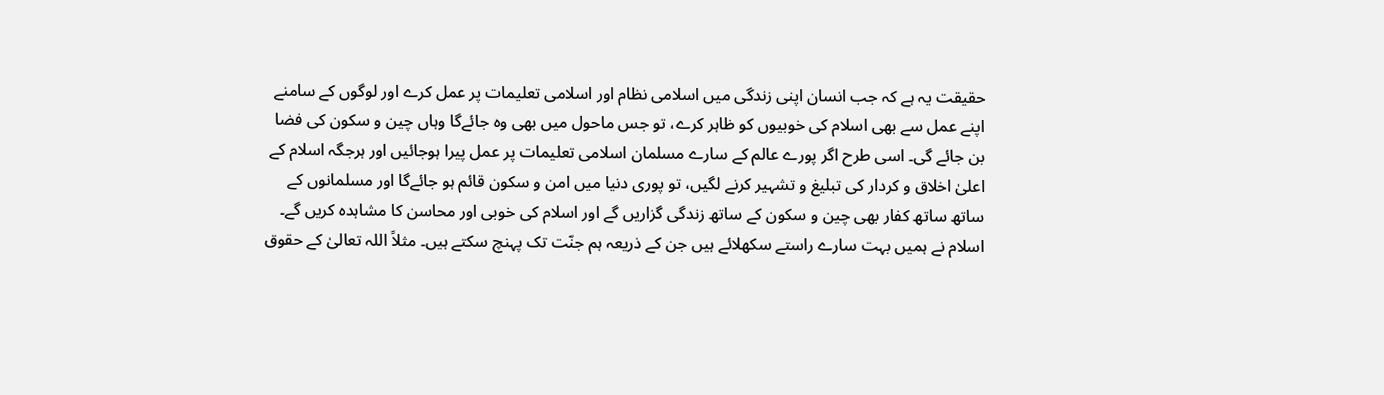حقیقت یہ ہے کہ جب انسان اپنی زندگی میں اسلامی نظام اور اسلامی تعلیمات پر عمل کرے اور لوگوں کے سامنے اپنے عمل سے بھی اسلام کی خوبیوں کو ظاہر کرے، تو جس ماحول میں بھی وہ جائےگا وہاں چین و سکون کی فضا بن جائے گی۔ اسی طرح اگر پورے عالم کے سارے مسلمان اسلامی تعلیمات پر عمل پیرا ہوجائیں اور ہرجگہ اسلام کے اعلیٰ اخلاق و کردار کی تبلیغ و تشہیر کرنے لگیں، تو پوری دنیا میں امن و سکون قائم ہو جائےگا اور مسلمانوں کے ساتھ ساتھ کفار بھی چین و سکون کے ساتھ زندگی گزاریں گے اور اسلام کی خوبی اور محاسن کا مشاہدہ کریں گے۔
اسلام نے ہمیں بہت سارے راستے سکھلائے ہیں جن کے ذریعہ ہم جنّت تک پہنچ سکتے ہیں۔ مثلاً اللہ تعالیٰ کے حقوق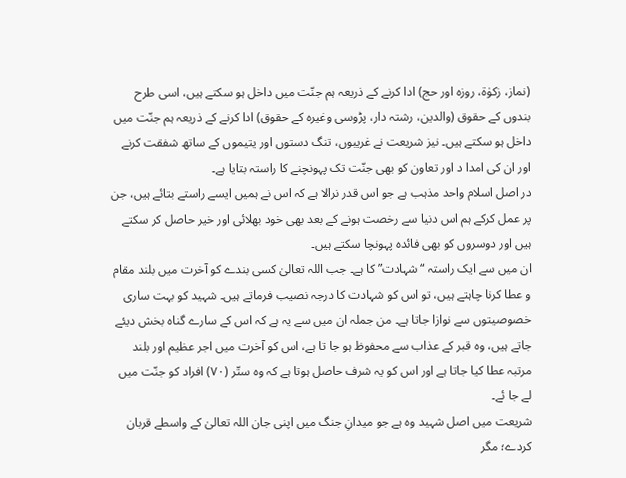(نماز، زکوٰۃ، روزہ اور حج) ادا کرنے کے ذریعہ ہم جنّت میں داخل ہو سکتے ہیں، اسی طرح بندوں کے حقوق (والدین، رشتہ دار، پڑوسی وغیرہ کے حقوق) ادا کرنے کے ذریعہ ہم جنّت میں داخل ہو سکتے ہیں۔ نیز شریعت نے غریبوں، تنگ دستوں اور یتیموں کے ساتھ شفقت کرنے اور ان کی امدا د اور تعاون کو بھی جنّت تک پہونچنے کا راستہ بتایا ہے۔
در اصل اسلام واحد مذہب ہے جو اس قدر نرالا ہے کہ اس نے ہمیں ایسے راستے بتائے ہیں، جن پر عمل کرکے ہم اس دنیا سے رخصت ہونے کے بعد بھی خود بھلائی اور خیر حاصل کر سکتے ہیں اور دوسروں کو بھی فائدہ پہونچا سکتے ہیں۔
ان میں سے ایک راستہ “شہادت” کا ہے۔ جب اللہ تعالیٰ کسی بندے کو آخرت میں بلند مقام و عطا کرنا چاہتے ہیں، تو اس کو شہادت کا درجہ نصیب فرماتے ہیں۔ شہید کو بہت ساری خصوصیتوں سے نوازا جاتا ہے۔ من جملہ ان میں سے یہ ہے کہ اس کے سارے گناہ بخش دیئے جاتے ہیں، وہ قبر کے عذاب سے محفوظ ہو جا تا ہے، اس کو آخرت میں اجر عظیم اور بلند مرتبہ عطا کیا جاتا ہے اور اس کو یہ شرف حاصل ہوتا ہے کہ وہ ستّر (۷۰) افراد کو جنّت میں لے جا ئے۔
شریعت میں اصل شہید وہ ہے جو میدانِ جنگ میں اپنی جان اللہ تعالیٰ کے واسطے قربان کردے؛ مگر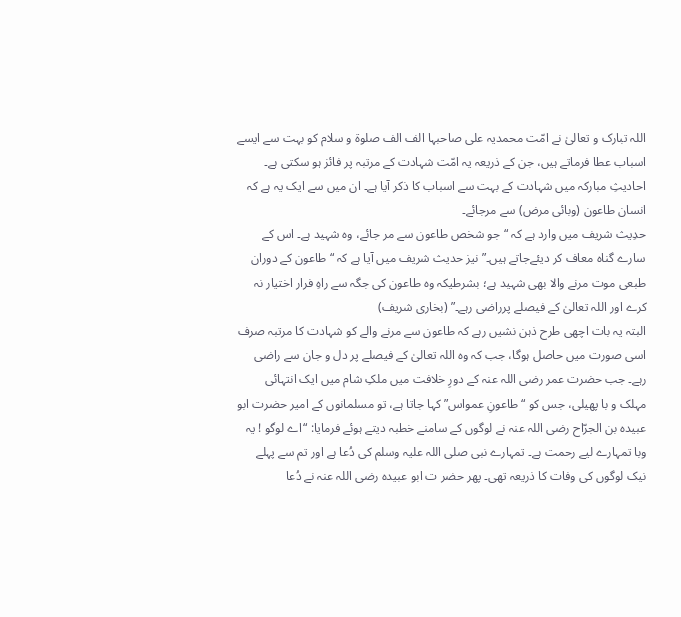اللہ تبارک و تعالیٰ نے امّت محمدیہ علی صاحبہا الف الف صلوۃ و سلام کو بہت سے ایسے اسباب عطا فرماتے ہیں، جن کے ذریعہ یہ امّت شہادت کے مرتبہ پر فائز ہو سکتی ہے۔ احادیثِ مبارکہ میں شہادت کے بہت سے اسباب کا ذکر آیا ہے۔ ان میں سے ایک یہ ہے کہ انسان طاعون (وبائی مرض) سے مرجائے۔
حدِیث شریف میں وارد ہے کہ “جو شخص طاعون سے مر جائے، وہ شہید ہے۔ اس کے سارے گناہ معاف کر دیئےجاتے ہیں۔” نیز حدیث شریف میں آیا ہے کہ “طاعون کے دوران طبعی موت مرنے والا بھی شہید ہے؛ بشرطیکہ وہ طاعون کی جگہ سے راہِ فرار اختیار نہ کرے اور اللہ تعالیٰ کے فیصلے پرراضی رہے۔” (بخاری شریف)
البتہ یہ بات اچھی طرح ذہن نشیں رہے کہ طاعون سے مرنے والے کو شہادت کا مرتبہ صرف اسی صورت میں حاصل ہوگا، جب کہ وہ اللہ تعالیٰ کے فیصلے پر دل و جان سے راضی رہے۔ جب حضرت عمر رضی اللہ عنہ کے دورِ خلافت میں ملکِ شام میں ایک انتہائی مہلک و با پھیلی، جس کو “طاعونِ عمواس” کہا جاتا ہے، تو مسلمانوں کے امیر حضرت ابو عبیدہ بن الجرّاح رضی اللہ عنہ نے لوگوں کے سامنے خطبہ دیتے ہوئے فرمایا: “اے لوگو ! یہ وبا تمہارے لیے رحمت ہے۔ تمہارے نبی صلی اللہ علیہ وسلم کی دُعا ہے اور تم سے پہلے نیک لوگوں کی وفات کا ذریعہ تھی۔ پھر حضر ت ابو عبیدہ رضی اللہ عنہ نے دُعا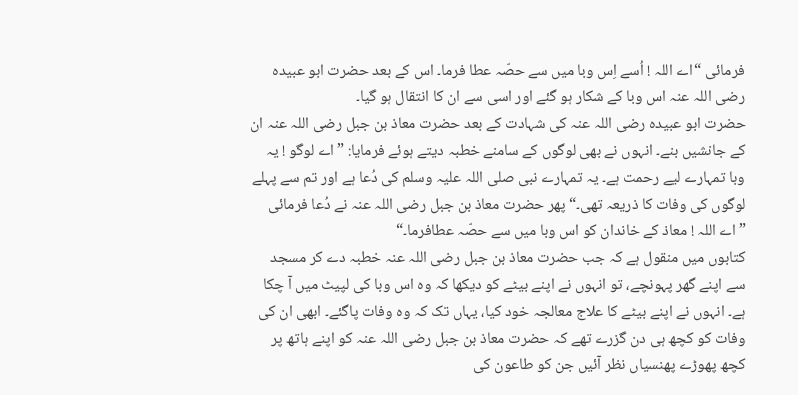فرمائی “اے اللہ ! اُسے اِس وبا میں سے حصّہ عطا فرما۔ اس کے بعد حضرت ابو عبیدہ رضی اللہ عنہ اس وبا کے شکار ہو گئے اور اسی سے ان کا انتقال ہو گیا۔
حضرت ابو عبیدہ رضی اللہ عنہ کی شہادت کے بعد حضرت معاذ بن جبل رضی اللہ عنہ ان کے جانشیں بنے۔ انہوں نے بھی لوگوں کے سامنے خطبہ دیتے ہوئے فرمایا: ”اے لوگو ! یہ وبا تمہارے لیے رحمت ہے۔ یہ تمہارے نبی صلی اللہ علیہ وسلم کی دُعا ہے اور تم سے پہلے لوگوں کی وفات کا ذریعہ تھی۔“پھر حضرت معاذ بن جبل رضی اللہ عنہ نے دُعا فرمائی ”اے اللہ ! معاذ کے خاندان کو اس وبا میں سے حصّہ عطافرما۔“
کتابوں میں منقول ہے کہ جب حضرت معاذ بن جبل رضی اللہ عنہ خطبہ دے کر مسجد سے اپنے گھر پہونچے، تو انہوں نے اپنے بیٹے کو دیکھا کہ وہ اس وبا کی لپیٹ میں آ چکا ہے۔ انہوں نے اپنے بیٹے کا علاج معالجہ خود کیا، یہاں تک کہ وہ وفات پاگئے۔ ابھی ان کی وفات کو کچھ ہی دن گزرے تھے کہ حضرت معاذ بن جبل رضی اللہ عنہ کو اپنے ہاتھ پر کچھ پھوڑے پھنسیاں نظر آئیں جن کو طاعون کی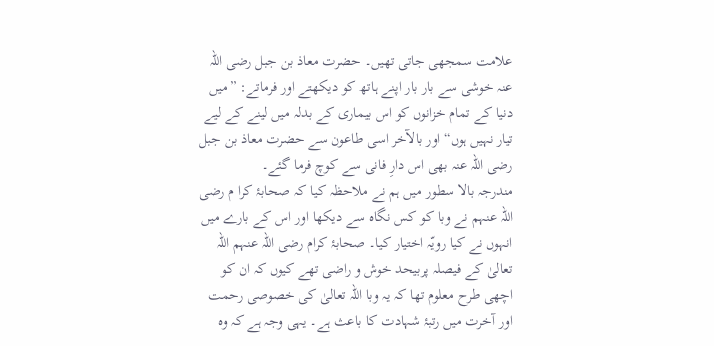علامت سمجھی جاتی تھیں۔ حضرت معاذ بن جبل رضی اللہ عنہ خوشی سے بار بار اپنے ہاتھ کو دیکھتے اور فرماتے: ”میں دنیا کے تمام خزانوں کو اس بیماری کے بدلہ میں لینے کے لیے تیار نہیں ہوں“ اور بالآخر اسی طاعون سے حضرت معاذ بن جبل رضی اللہ عنہ بھی اس دارِ فانی سے کوچ فرما گئے۔
مندرجہ بالا سطور میں ہم نے ملاحظہ کیا کہ صحابۂ کرا م رضی اللہ عنہم نے وبا کو کس نگاہ سے دیکھا اور اس کے بارے میں انہوں نے کیا رویّہ اختیار کیا۔ صحابۂ کرام رضی اللہ عنہم اللہ تعالیٰ کے فیصلہ پربیحد خوش و راضی تھے کیوں کہ ان کو اچھی طرح معلوم تھا کہ یہ وبا اللہ تعالیٰ کی خصوصی رحمت اور آخرت میں رتبۂ شہادت کا باعث ہے۔ یہی وجہ ہے کہ وہ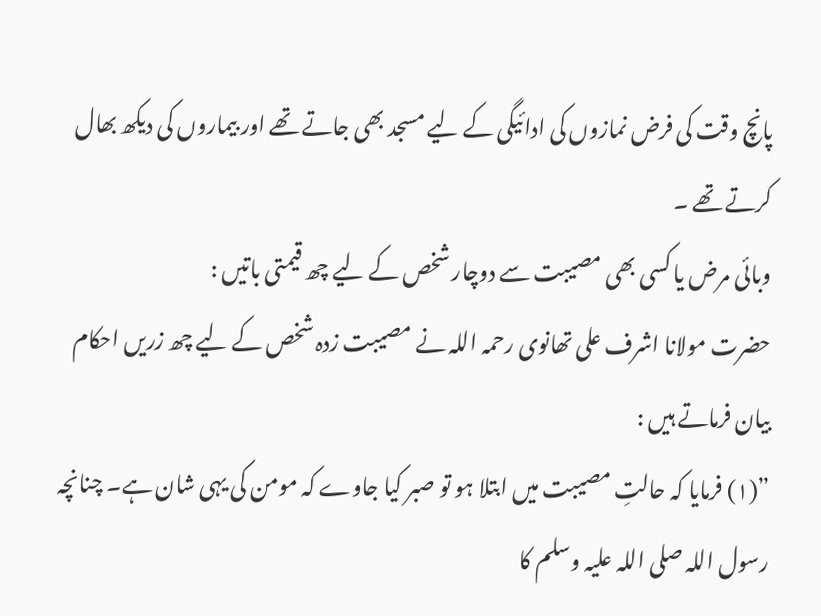پانچ وقت کی فرض نمازوں کی ادائیگی کے لیے مسجد بھی جاتے تھے اور بیماروں کی دیکھ بھال کرتے تھے ۔
وبائی مرض یا کسی بھی مصیبت سے دوچار شخص کے لیے چھ قیمتی باتیں :
حضرت مولانا اشرف علی تھانوی رحمہ اللہ نے مصیبت زدہ شخص کے لیے چھ زریں احکام بیان فرماتے ہیں :
”(۱) فرمایا کہ حالتِ مصیبت میں ابتلا ہو تو صبر کیا جاوے کہ مومن کی یہی شان ہے۔ چنانچہ رسول اللہ صلی اللہ علیہ وسلم کا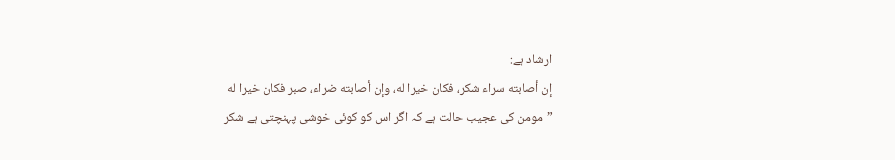ارشاد ہے:
إن أصابته سراء شكر، فكان خيرا له، وإن أصابته ضراء، صبر فكان خيرا له
”مومن کی عجیب حالت ہے کہ اگر اس کو کوئی خوشی پہنچتی ہے شکر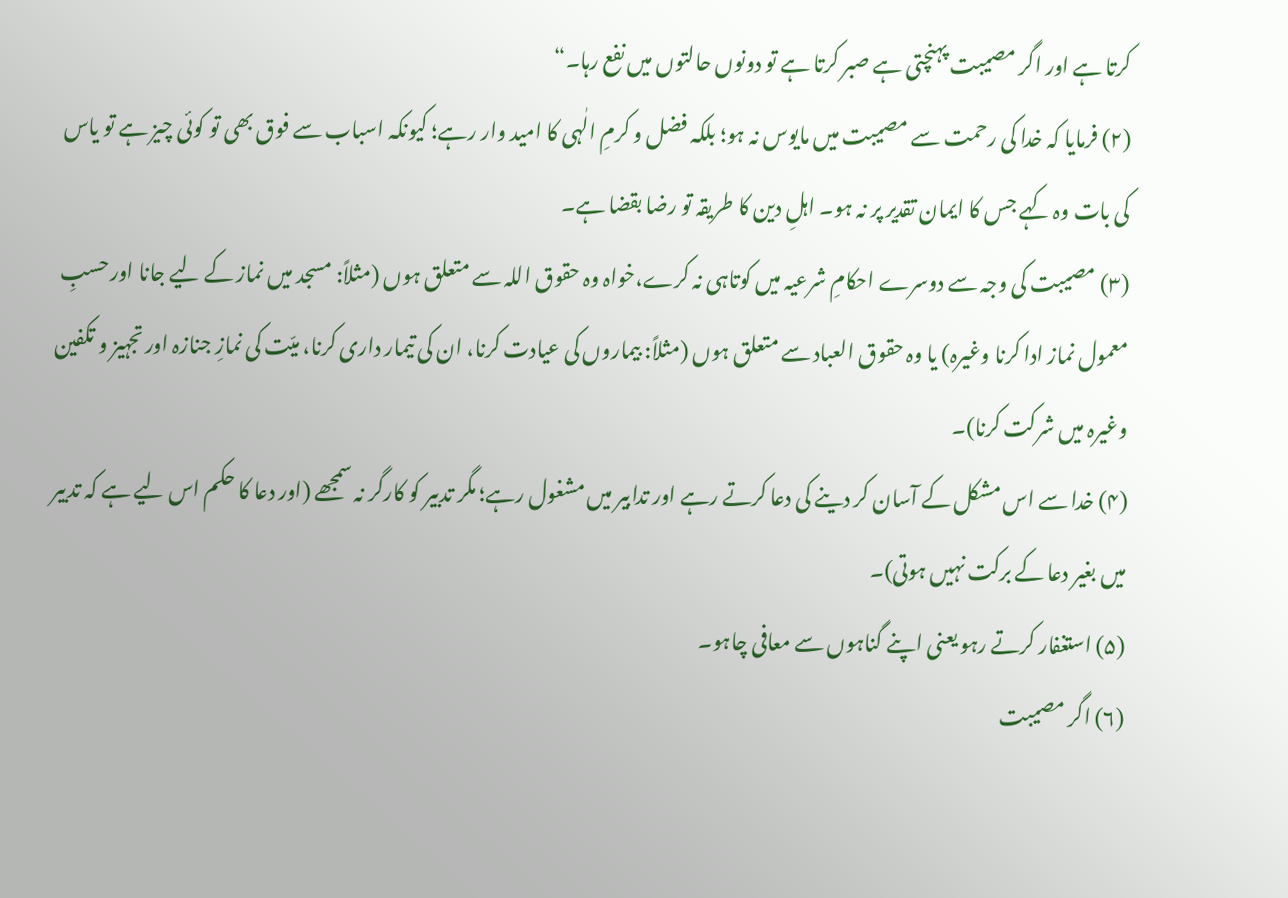کرتا ہے اور اگر مصیبت پہنچتی ہے صبر کرتا ہے تو دونوں حالتوں میں نفع رہا۔“
(۲) فرمایا کہ خدا کی رحمت سے مصیبت میں مایوس نہ ہو؛ بلکہ فضل و کرمِ الٰہی کا امید وار رہے؛ کیونکہ اسباب سے فوق بھی تو کوئی چیز ہے تو یاس کی بات وہ کہے جس کا ایمان تقدیر پر نہ ہو۔ اہلِ دین کا طریقہ تو رضا بقضا ہے۔
(۳) مصیبت کی وجہ سے دوسرے احکامِ شرعیہ میں کوتاہی نہ کرے،خواہ وہ حقوق اللہ سے متعلق ہوں (مثلاً: مسجد میں نماز کے لیے جانا اور حسبِ معمول نماز ادا کرنا وغیرہ) یا وہ حقوق العباد سے متعلق ہوں (مثلاً: بیماروں کی عیادت کرنا، ان کی تیمار داری کرنا، میّت کی نمازِ جنازہ اور تجہیز و تکفین وغیرہ میں شرکت کرنا)۔
(۴) خدا سے اس مشکل کے آسان کر دینے کی دعا کرتے رہے اور تدابیر میں مشغول رہے؛ مگر تدبیر کو کارگر نہ سمجھے (اور دعا کا حکم اس لیے ہے کہ تدبیر میں بغیر دعا کے برکت نہیں ہوتی)۔
(۵) استغفار کرتے رہو یعنی اپنے گناہوں سے معافی چاہو۔
(۶) اگر مصیبت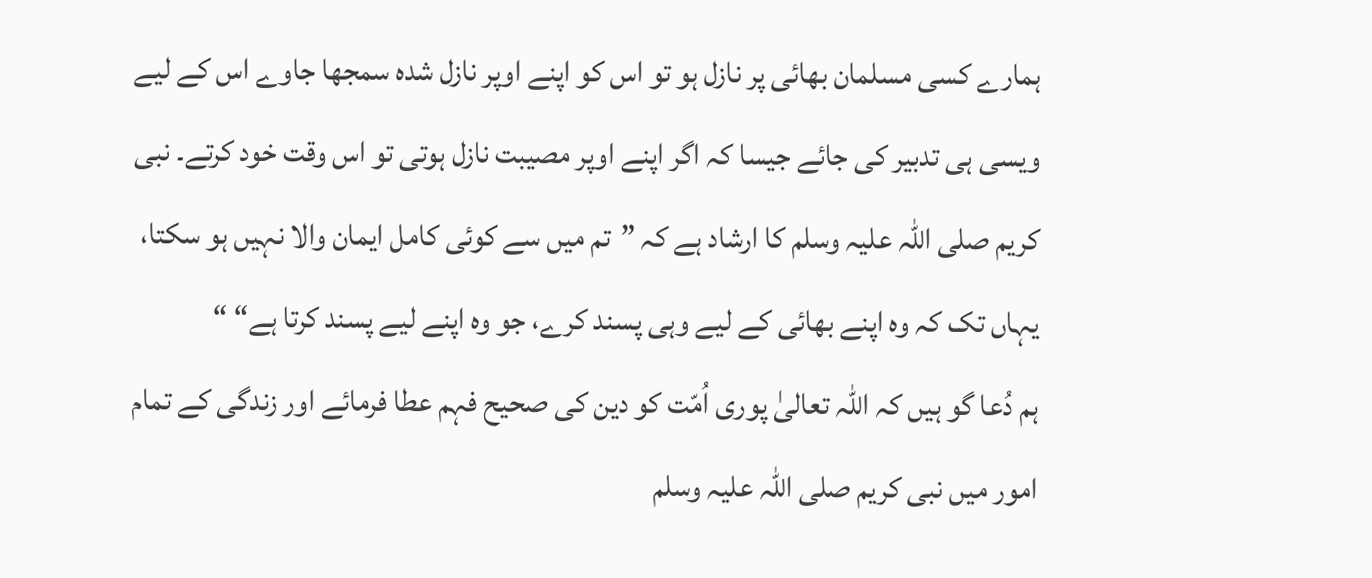ہمارے کسی مسلمان بھائی پر نازل ہو تو اس کو اپنے اوپر نازل شدہ سمجھا جاوے اس کے لیے ویسی ہی تدبیر کی جائے جیسا کہ اگر اپنے اوپر مصیبت نازل ہوتی تو اس وقت خود کرتے۔ نبی کریم صلی اللہ علیہ وسلم کا ارشاد ہے کہ ”تم میں سے کوئی کامل ایمان والا نہیں ہو سکتا، یہاں تک کہ وہ اپنے بھائی کے لیے وہی پسند کرے، جو وہ اپنے لیے پسند کرتا ہے“ “
ہم دُعا گو ہیں کہ اللہ تعالیٰ پوری اُمّت کو دین کی صحیح فہم عطا فرمائے اور زندگی کے تمام امور میں نبی کریم صلی اللہ علیہ وسلم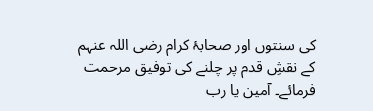کی سنتوں اور صحابۂ کرام رضی اللہ عنہم کے نقشِ قدم پر چلنے کی توفیق مرحمت فرمائے۔ آمین یا رب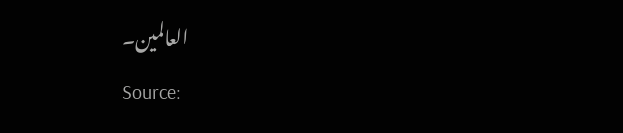العالمین۔
Source: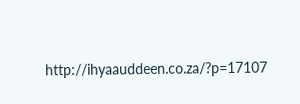http://ihyaauddeen.co.za/?p=17107